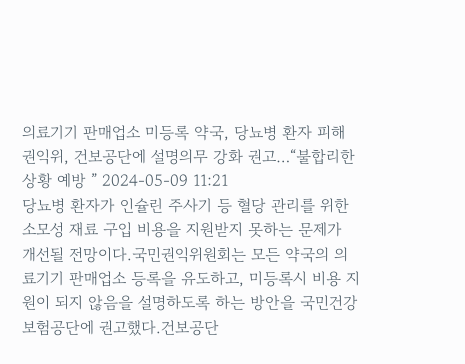의료기기 판매업소 미등록 약국, 당뇨병 환자 피해
권익위, 건보공단에 설명의무 강화 권고…“불합리한 상황 예방 ” 2024-05-09 11:21
당뇨병 환자가 인슐린 주사기 등 혈당 관리를 위한 소모성 재료 구입 비용을 지원받지 못하는 문제가 개선될 전망이다.국민권익위원회는 모든 약국의 의료기기 판매업소 등록을 유도하고, 미등록시 비용 지원이 되지 않음을 설명하도록 하는 방안을 국민건강보험공단에 권고했다.건보공단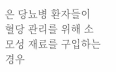은 당뇨병 환자들이 혈당 관리를 위해 소모성 재료를 구입하는 경우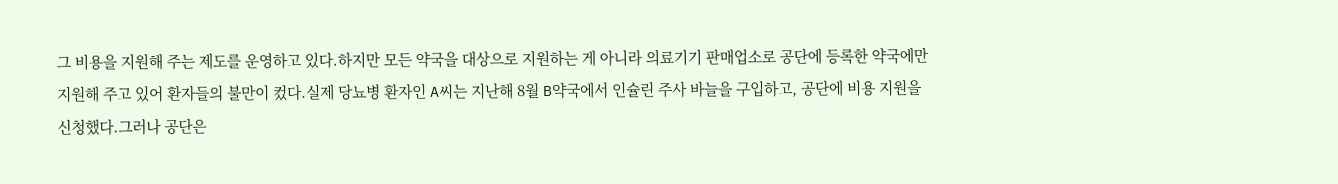그 비용을 지원해 주는 제도를 운영하고 있다.하지만 모든 약국을 대상으로 지원하는 게 아니라 의료기기 판매업소로 공단에 등록한 약국에만 지원해 주고 있어 환자들의 불만이 컸다.실제 당뇨병 환자인 A씨는 지난해 8월 B약국에서 인슐린 주사 바늘을 구입하고, 공단에 비용 지원을 신청했다.그러나 공단은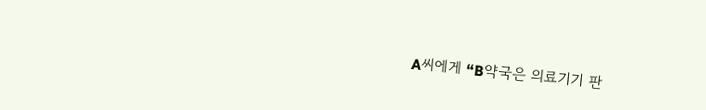A씨에게 “B약국은 의료기기 판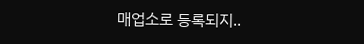매업소로 등록되지..